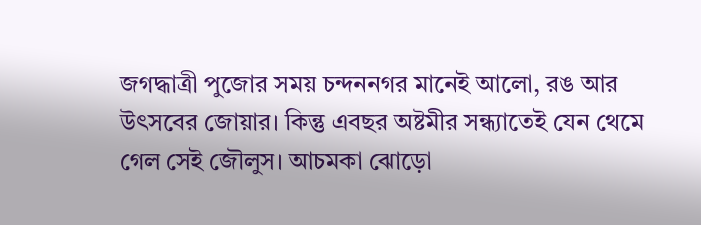জগদ্ধাত্রী পুজোর সময় চন্দননগর মানেই আলো, রঙ আর উৎসবের জোয়ার। কিন্তু এবছর অষ্টমীর সন্ধ্যাতেই যেন থেমে গেল সেই জৌলুস। আচমকা ঝোড়ো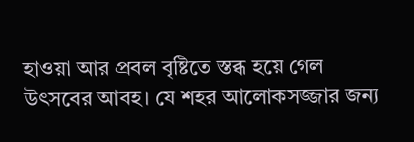হাওয়া আর প্রবল বৃষ্টিতে স্তব্ধ হয়ে গেল উৎসবের আবহ। যে শহর আলোকসজ্জার জন্য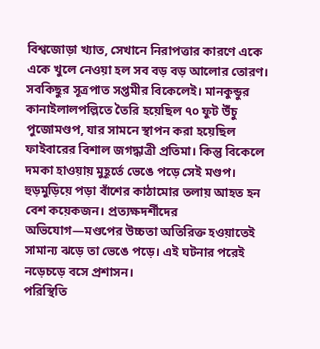বিশ্বজোড়া খ্যাত, সেখানে নিরাপত্তার কারণে একে একে খুলে নেওয়া হল সব বড় বড় আলোর তোরণ।
সবকিছুর সূত্রপাত সপ্তমীর বিকেলেই। মানকুন্ডুর কানাইলালপল্লিতে তৈরি হয়েছিল ৭০ ফুট উঁচু পুজোমণ্ডপ, যার সামনে স্থাপন করা হয়েছিল ফাইবারের বিশাল জগদ্ধাত্রী প্রতিমা। কিন্তু বিকেলে দমকা হাওয়ায় মুহূর্তে ভেঙে পড়ে সেই মণ্ডপ। হুড়মুড়িয়ে পড়া বাঁশের কাঠামোর তলায় আহত হন বেশ কয়েকজন। প্রত্যক্ষদর্শীদের অভিযোগ—মণ্ডপের উচ্চতা অতিরিক্ত হওয়াতেই সামান্য ঝড়ে তা ভেঙে পড়ে। এই ঘটনার পরেই নড়েচড়ে বসে প্রশাসন।
পরিস্থিতি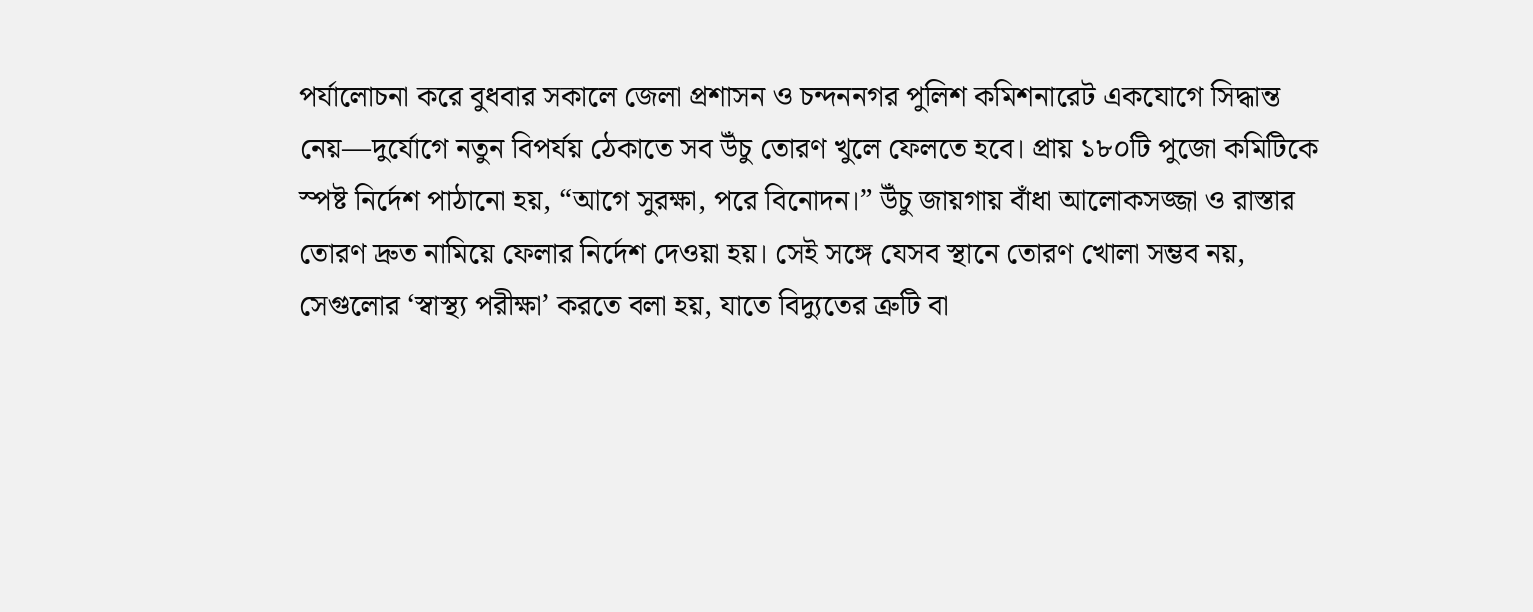পর্যালোচনা করে বুধবার সকালে জেলা প্রশাসন ও চন্দননগর পুলিশ কমিশনারেট একযোগে সিদ্ধান্ত নেয়—দুর্যোগে নতুন বিপর্যয় ঠেকাতে সব উঁচু তোরণ খুলে ফেলতে হবে। প্রায় ১৮০টি পুজো কমিটিকে স্পষ্ট নির্দেশ পাঠানো হয়, “আগে সুরক্ষা, পরে বিনোদন।” উঁচু জায়গায় বাঁধা আলোকসজ্জা ও রাস্তার তোরণ দ্রুত নামিয়ে ফেলার নির্দেশ দেওয়া হয়। সেই সঙ্গে যেসব স্থানে তোরণ খোলা সম্ভব নয়, সেগুলোর ‘স্বাস্থ্য পরীক্ষা’ করতে বলা হয়, যাতে বিদ্যুতের ত্রুটি বা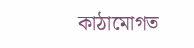কাঠামোগত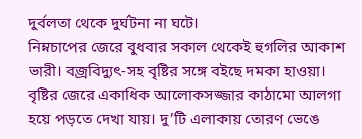দুর্বলতা থেকে দুর্ঘটনা না ঘটে।
নিম্নচাপের জেরে বুধবার সকাল থেকেই হুগলির আকাশ ভারী। বজ্রবিদ্যুৎ-সহ বৃষ্টির সঙ্গে বইছে দমকা হাওয়া। বৃষ্টির জেরে একাধিক আলোকসজ্জার কাঠামো আলগা হয়ে পড়তে দেখা যায়। দু’টি এলাকায় তোরণ ভেঙে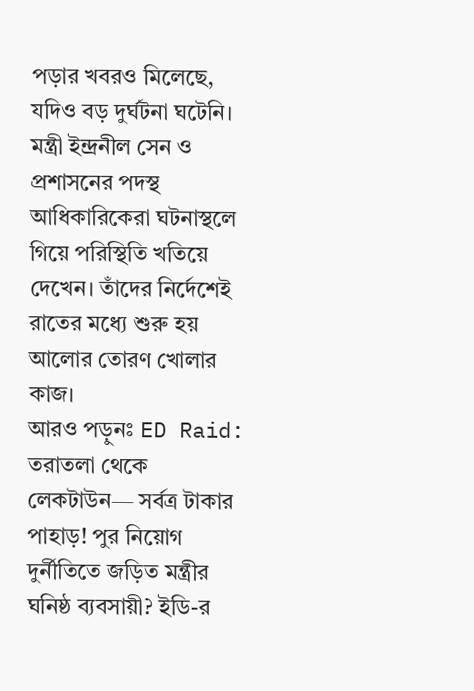পড়ার খবরও মিলেছে, যদিও বড় দুর্ঘটনা ঘটেনি। মন্ত্রী ইন্দ্রনীল সেন ও প্রশাসনের পদস্থ আধিকারিকেরা ঘটনাস্থলে গিয়ে পরিস্থিতি খতিয়ে দেখেন। তাঁদের নির্দেশেই রাতের মধ্যে শুরু হয় আলোর তোরণ খোলার কাজ।
আরও পড়ুনঃ ED Raid: তরাতলা থেকে লেকটাউন— সর্বত্র টাকার পাহাড়! পুর নিয়োগ দুর্নীতিতে জড়িত মন্ত্রীর ঘনিষ্ঠ ব্যবসায়ী? ইডি-র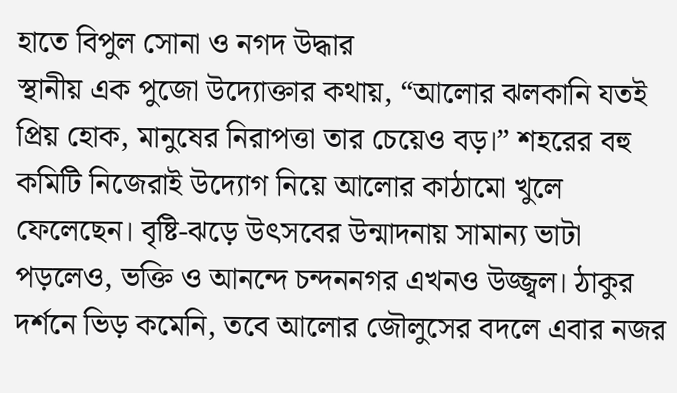হাতে বিপুল সোনা ও নগদ উদ্ধার
স্থানীয় এক পুজো উদ্যোক্তার কথায়, “আলোর ঝলকানি যতই প্রিয় হোক, মানুষের নিরাপত্তা তার চেয়েও বড়।” শহরের বহু কমিটি নিজেরাই উদ্যোগ নিয়ে আলোর কাঠামো খুলে ফেলেছেন। বৃষ্টি-ঝড়ে উৎসবের উন্মাদনায় সামান্য ভাটা পড়লেও, ভক্তি ও আনন্দে চন্দননগর এখনও উজ্জ্বল। ঠাকুর দর্শনে ভিড় কমেনি, তবে আলোর জৌলুসের বদলে এবার নজর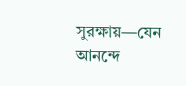সুরক্ষায়—যেন আনন্দে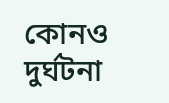কোনও দুর্ঘটনা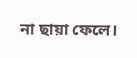না ছায়া ফেলে।